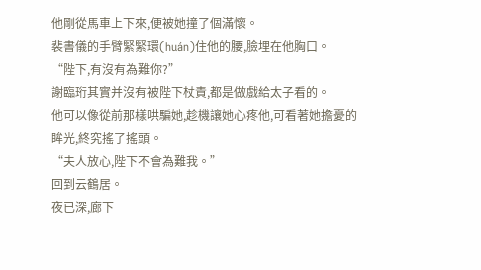他剛從馬車上下來,便被她撞了個滿懷。
裴書儀的手臂緊緊環(huán)住他的腰,臉埋在他胸口。
“陛下,有沒有為難你?”
謝臨珩其實并沒有被陛下杖責,都是做戲給太子看的。
他可以像從前那樣哄騙她,趁機讓她心疼他,可看著她擔憂的眸光,終究搖了搖頭。
“夫人放心,陛下不會為難我。”
回到云鶴居。
夜已深,廊下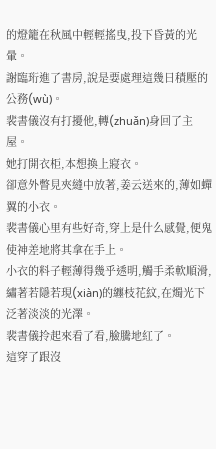的燈籠在秋風中輕輕搖曳,投下昏黃的光暈。
謝臨珩進了書房,說是要處理這幾日積壓的公務(wù)。
裴書儀沒有打擾他,轉(zhuǎn)身回了主屋。
她打開衣柜,本想換上寢衣。
卻意外瞥見夾縫中放著,姜云送來的,薄如蟬翼的小衣。
裴書儀心里有些好奇,穿上是什么感覺,便鬼使神差地將其拿在手上。
小衣的料子輕薄得幾乎透明,觸手柔軟順滑,繡著若隱若現(xiàn)的纏枝花紋,在燭光下泛著淡淡的光澤。
裴書儀拎起來看了看,臉騰地紅了。
這穿了跟沒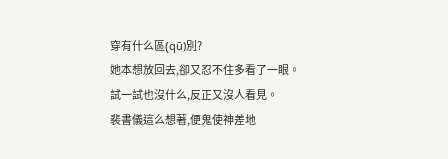穿有什么區(qū)別?
她本想放回去,卻又忍不住多看了一眼。
試一試也沒什么,反正又沒人看見。
裴書儀這么想著,便鬼使神差地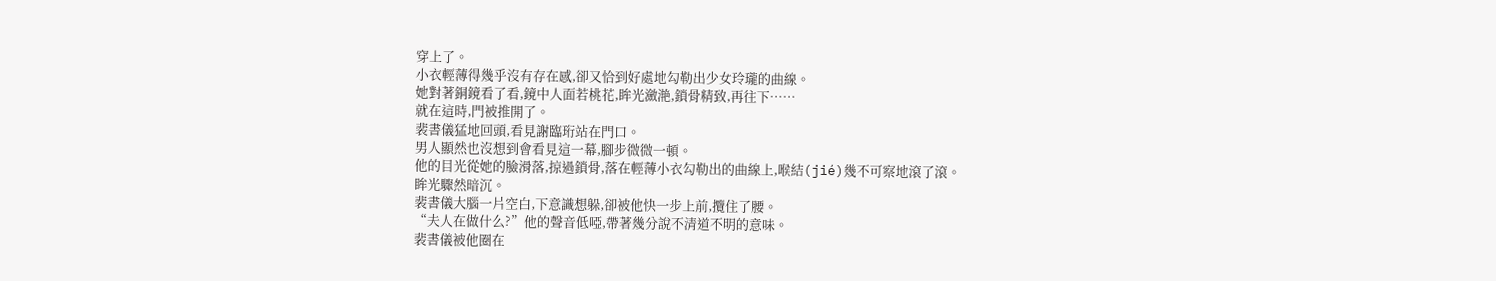穿上了。
小衣輕薄得幾乎沒有存在感,卻又恰到好處地勾勒出少女玲瓏的曲線。
她對著銅鏡看了看,鏡中人面若桃花,眸光瀲滟,鎖骨精致,再往下……
就在這時,門被推開了。
裴書儀猛地回頭,看見謝臨珩站在門口。
男人顯然也沒想到會看見這一幕,腳步微微一頓。
他的目光從她的臉滑落,掠過鎖骨,落在輕薄小衣勾勒出的曲線上,喉結(jié)幾不可察地滾了滾。
眸光驟然暗沉。
裴書儀大腦一片空白,下意識想躲,卻被他快一步上前,攬住了腰。
“夫人在做什么?”他的聲音低啞,帶著幾分說不清道不明的意味。
裴書儀被他圈在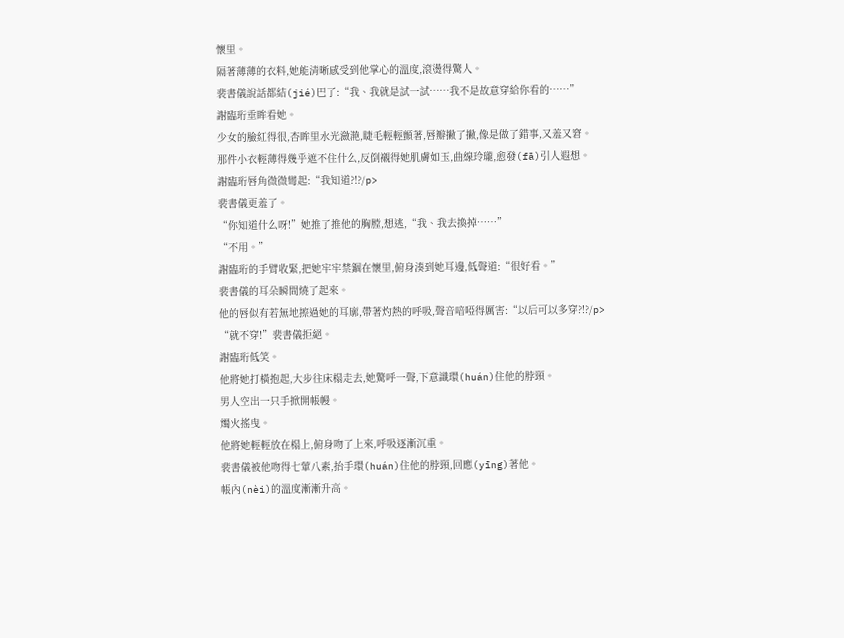懷里。
隔著薄薄的衣料,她能清晰感受到他掌心的溫度,滾燙得驚人。
裴書儀說話都結(jié)巴了:“我、我就是試一試……我不是故意穿給你看的……”
謝臨珩垂眸看她。
少女的臉紅得很,杏眸里水光瀲滟,睫毛輕輕顫著,唇瓣撇了撇,像是做了錯事,又羞又窘。
那件小衣輕薄得幾乎遮不住什么,反倒襯得她肌膚如玉,曲線玲瓏,愈發(fā)引人遐想。
謝臨珩唇角微微彎起:“我知道?!?/p>
裴書儀更羞了。
“你知道什么呀!”她推了推他的胸膛,想逃,“我、我去換掉……”
“不用。”
謝臨珩的手臂收緊,把她牢牢禁錮在懷里,俯身湊到她耳邊,低聲道:“很好看。”
裴書儀的耳朵瞬間燒了起來。
他的唇似有若無地擦過她的耳廓,帶著灼熱的呼吸,聲音喑啞得厲害:“以后可以多穿?!?/p>
“就不穿!”裴書儀拒絕。
謝臨珩低笑。
他將她打橫抱起,大步往床榻走去,她驚呼一聲,下意識環(huán)住他的脖頸。
男人空出一只手掀開帳幔。
燭火搖曳。
他將她輕輕放在榻上,俯身吻了上來,呼吸逐漸沉重。
裴書儀被他吻得七葷八素,抬手環(huán)住他的脖頸,回應(yīng)著他。
帳內(nèi)的溫度漸漸升高。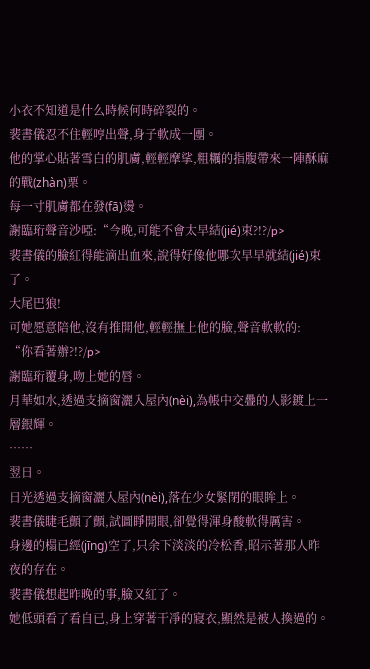小衣不知道是什么時候何時碎裂的。
裴書儀忍不住輕哼出聲,身子軟成一團。
他的掌心貼著雪白的肌膚,輕輕摩挲,粗糲的指腹帶來一陣酥麻的戰(zhàn)栗。
每一寸肌膚都在發(fā)燙。
謝臨珩聲音沙啞:“今晚,可能不會太早結(jié)束?!?/p>
裴書儀的臉紅得能滴出血來,說得好像他哪次早早就結(jié)束了。
大尾巴狼!
可她愿意陪他,沒有推開他,輕輕撫上他的臉,聲音軟軟的:
“你看著辦?!?/p>
謝臨珩覆身,吻上她的唇。
月華如水,透過支摘窗灑入屋內(nèi),為帳中交疊的人影鍍上一層銀輝。
……
翌日。
日光透過支摘窗灑入屋內(nèi),落在少女緊閉的眼眸上。
裴書儀睫毛顫了顫,試圖睜開眼,卻覺得渾身酸軟得厲害。
身邊的榻已經(jīng)空了,只余下淡淡的冷松香,昭示著那人昨夜的存在。
裴書儀想起昨晚的事,臉又紅了。
她低頭看了看自已,身上穿著干凈的寢衣,顯然是被人換過的。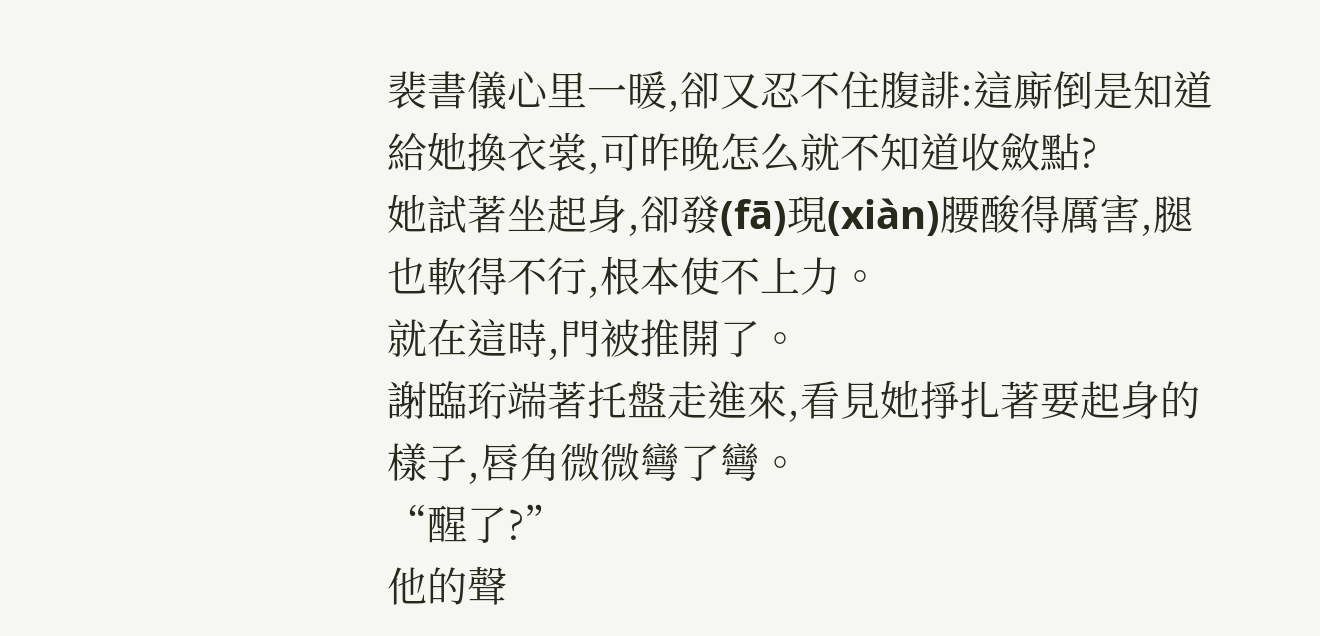裴書儀心里一暖,卻又忍不住腹誹:這廝倒是知道給她換衣裳,可昨晚怎么就不知道收斂點?
她試著坐起身,卻發(fā)現(xiàn)腰酸得厲害,腿也軟得不行,根本使不上力。
就在這時,門被推開了。
謝臨珩端著托盤走進來,看見她掙扎著要起身的樣子,唇角微微彎了彎。
“醒了?”
他的聲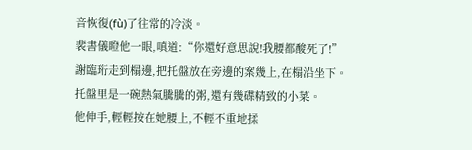音恢復(fù)了往常的冷淡。
裴書儀瞪他一眼,嗔道:“你還好意思說!我腰都酸死了!”
謝臨珩走到榻邊,把托盤放在旁邊的案幾上,在榻沿坐下。
托盤里是一碗熱氣騰騰的粥,還有幾碟精致的小菜。
他伸手,輕輕按在她腰上,不輕不重地揉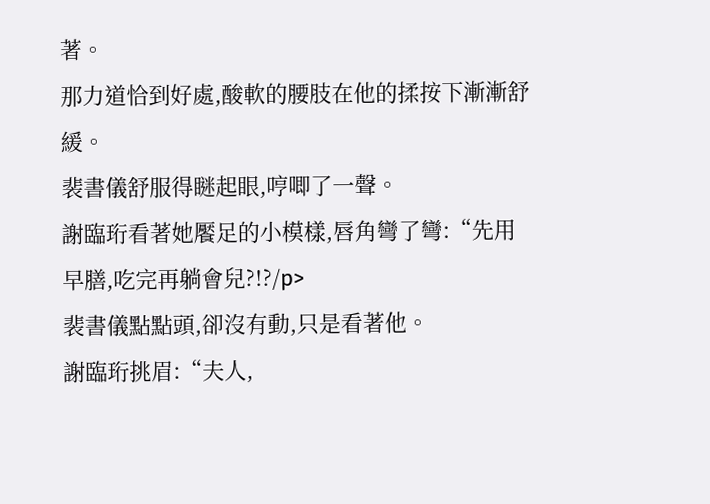著。
那力道恰到好處,酸軟的腰肢在他的揉按下漸漸舒緩。
裴書儀舒服得瞇起眼,哼唧了一聲。
謝臨珩看著她饜足的小模樣,唇角彎了彎:“先用早膳,吃完再躺會兒?!?/p>
裴書儀點點頭,卻沒有動,只是看著他。
謝臨珩挑眉:“夫人,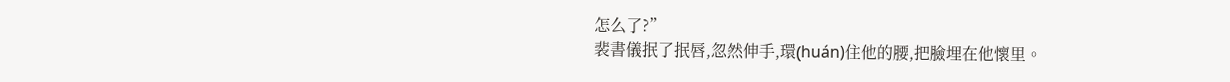怎么了?”
裴書儀抿了抿唇,忽然伸手,環(huán)住他的腰,把臉埋在他懷里。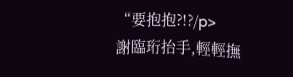“要抱抱?!?/p>
謝臨珩抬手,輕輕撫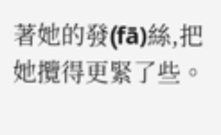著她的發(fā)絲,把她攬得更緊了些。